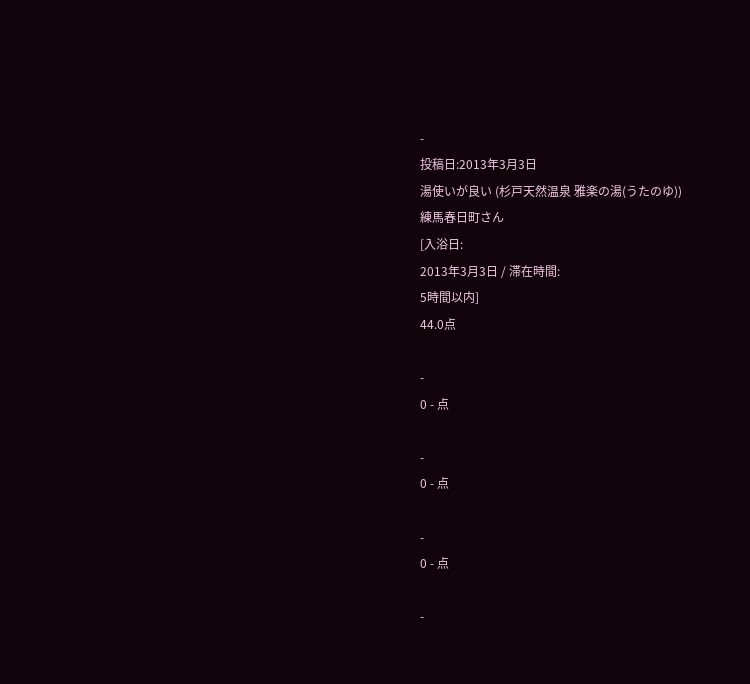-
投稿日:2013年3月3日
湯使いが良い (杉戸天然温泉 雅楽の湯(うたのゆ))
練馬春日町さん
[入浴日:
2013年3月3日 / 滞在時間:
5時間以内]
44.0点

-
0 - 点

-
0 - 点

-
0 - 点

-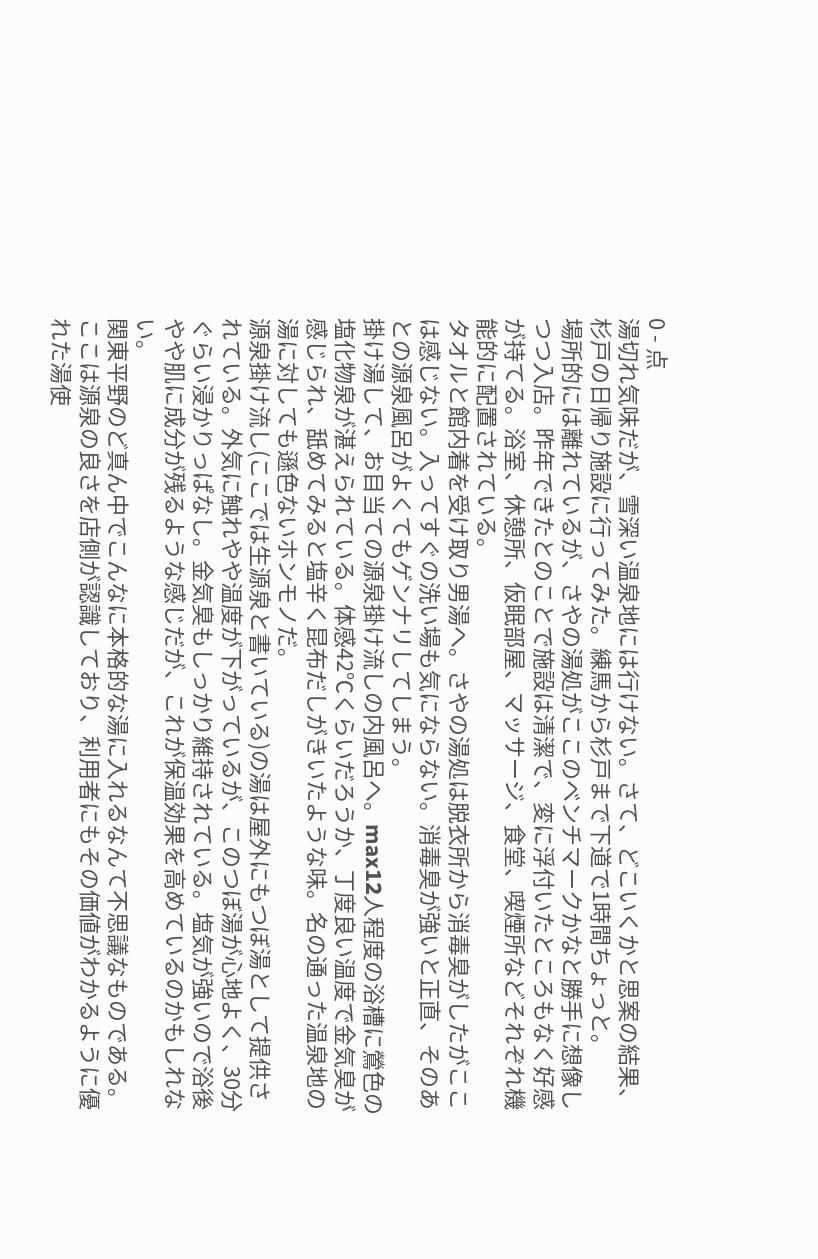0 - 点
湯切れ気味だが、雪深い温泉地には行けない。さて、どこいくかと思案の結果、杉戸の日帰り施設に行ってみた。練馬から杉戸まで下道で1時間ちょっと。
場所的には離れているが、さやの湯処がここのベンチマークかなと勝手に想像しつつ入店。昨年できたとのことで施設は清潔で、変に浮付いたところもなく好感が持てる。浴室、休憩所、仮眠部屋、マッサージ、食堂、喫煙所などそれぞれ機能的に配置されている。
タオルと館内着を受け取り男湯へ。さやの湯処は脱衣所から消毒臭がしたがここは感じない。入ってすぐの洗い場も気にならない。消毒臭が強いと正直、そのあとの源泉風呂がよくてもゲンナリしてしまう。
掛け湯して、お目当ての源泉掛け流しの内風呂へ。max12人程度の浴槽に鶯色の塩化物泉が湛えられている。体感42℃くらいだろうか、丁度良い温度で金気臭が感じられ、舐めてみると塩辛く昆布だしがきいたような味。名の通った温泉地の湯に対しても遜色ないホンモノだ。
源泉掛け流し(ここでは生源泉と書いている)の湯は屋外にもつぼ湯として提供されている。外気に触れやや温度が下がっているが、このつぼ湯が心地よく、30分ぐらい浸かりっぱなし。金気臭もしっかり維持されている。塩気が強いので浴後やや肌に成分が残るような感じだが、これが保温効果を高めているのかもしれない。
関東平野のど真ん中でこんなに本格的な湯に入れるなんて不思議なものである。ここは源泉の良さを店側が認識しており、利用者にもその価値がわかるように優れた湯使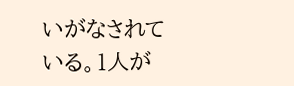いがなされている。1人が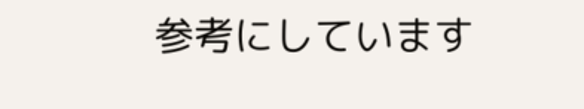参考にしています